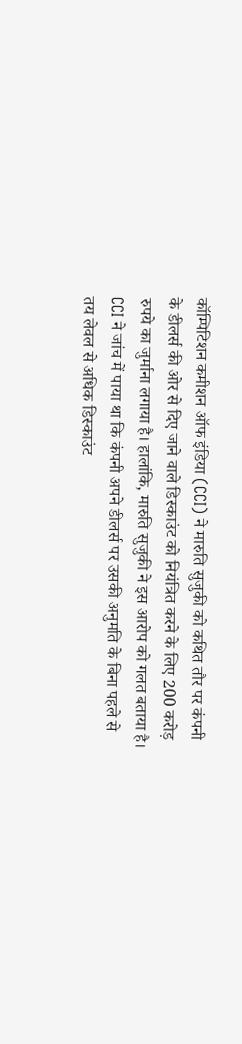कॉम्पिटिशन कमीशन ऑफ इंडिया (CCI) ने मारुति सुजुकी को कथित तौर पर कंपनी के डीलर्स की ओर से दिए जाने वाले डिस्काउंट को नियंत्रित करने के लिए 200 करोड़ रुपये का जुर्माना लगाया है। हालांकि, मारुति सुजुकी ने इस आरोप को गलत बताया है। CCI ने जांच में पाया था कि कंपनी अपने डीलर्स पर उसकी अनुमति के बिना पहले से तय लेवल से अधिक डिस्काउंट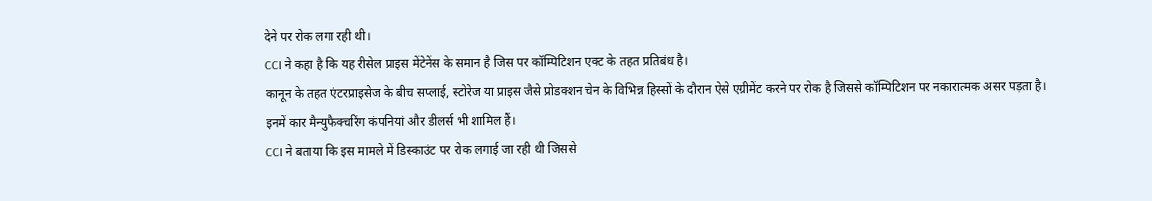देने पर रोक लगा रही थी।
CCI ने कहा है कि यह रीसेल प्राइस मेंटेनेंस के समान है जिस पर कॉम्पिटिशन एक्ट के तहत प्रतिबंध है।
कानून के तहत एंटरप्राइसेज के बीच सप्लाई, स्टोरेज या प्राइस जैसे प्रोडक्शन चेन के विभिन्न हिस्सों के दौरान ऐसे एग्रीमेंट करने पर रोक है जिससे कॉम्पिटिशन पर नकारात्मक असर पड़ता है। इनमें कार मैन्युफैक्चरिंग कंपनियां और डीलर्स भी शामिल हैं।
CCI ने बताया कि इस मामले में डिस्काउंट पर रोक लगाई जा रही थी जिससे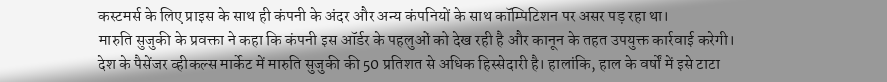कस्टमर्स के लिए प्राइस के साथ ही कंपनी के अंदर और अन्य कंपनियों के साथ कॉम्पिटिशन पर असर पड़ रहा था।
मारुति सुजुकी के प्रवक्ता ने कहा कि कंपनी इस ऑर्डर के पहलुओं को देख रही है और कानून के तहत उपयुक्त कार्रवाई करेगी।
देश के पैसेंजर व्हीकल्स मार्केट में मारुति सुजुकी की 50 प्रतिशत से अधिक हिस्सेदारी है। हालांकि, हाल के वर्षों में इसे टाटा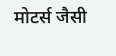मोटर्स जैसी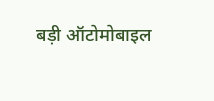बड़ी ऑटोमोबाइल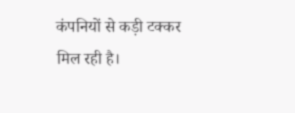कंपनियों से कड़ी टक्कर मिल रही है।